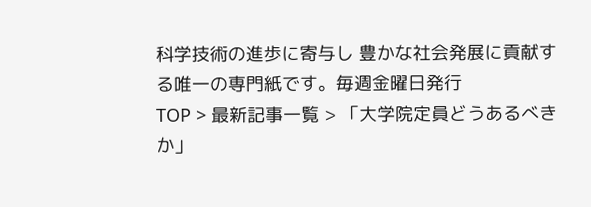科学技術の進歩に寄与し 豊かな社会発展に貢献する唯一の専門紙です。毎週金曜日発行
TOP > 最新記事一覧 > 「大学院定員どうあるべきか」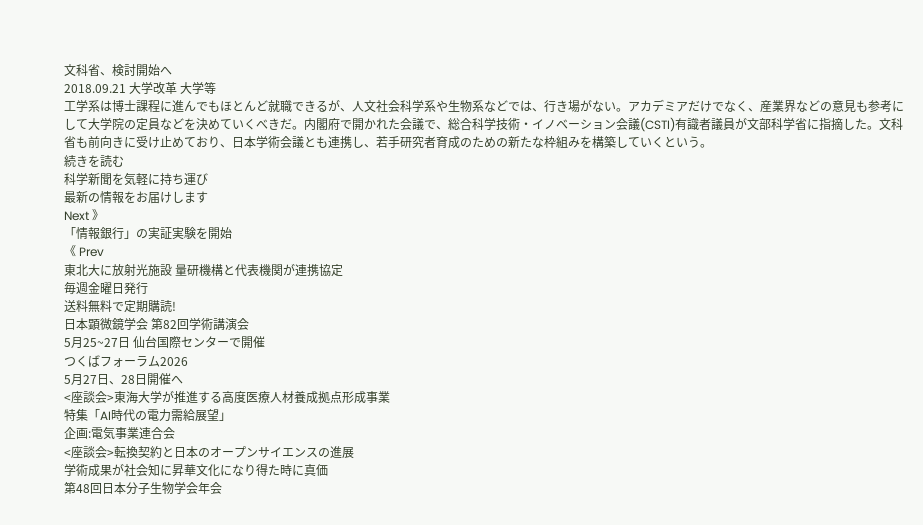文科省、検討開始へ
2018.09.21 大学改革 大学等
工学系は博士課程に進んでもほとんど就職できるが、人文社会科学系や生物系などでは、行き場がない。アカデミアだけでなく、産業界などの意見も参考にして大学院の定員などを決めていくべきだ。内閣府で開かれた会議で、総合科学技術・イノベーション会議(CSTI)有識者議員が文部科学省に指摘した。文科省も前向きに受け止めており、日本学術会議とも連携し、若手研究者育成のための新たな枠組みを構築していくという。
続きを読む
科学新聞を気軽に持ち運び
最新の情報をお届けします
Next 》
「情報銀行」の実証実験を開始
《 Prev
東北大に放射光施設 量研機構と代表機関が連携協定
毎週金曜日発行
送料無料で定期購読!
日本顕微鏡学会 第82回学術講演会
5月25~27日 仙台国際センターで開催
つくばフォーラム2026
5月27日、28日開催へ
<座談会>東海大学が推進する高度医療人材養成拠点形成事業
特集「AI時代の電力需給展望」
企画:電気事業連合会
<座談会>転換契約と日本のオープンサイエンスの進展
学術成果が社会知に昇華文化になり得た時に真価
第48回日本分子生物学会年会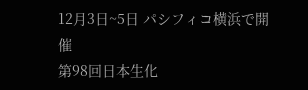12月3日~5日 パシフィコ横浜で開催
第98回日本生化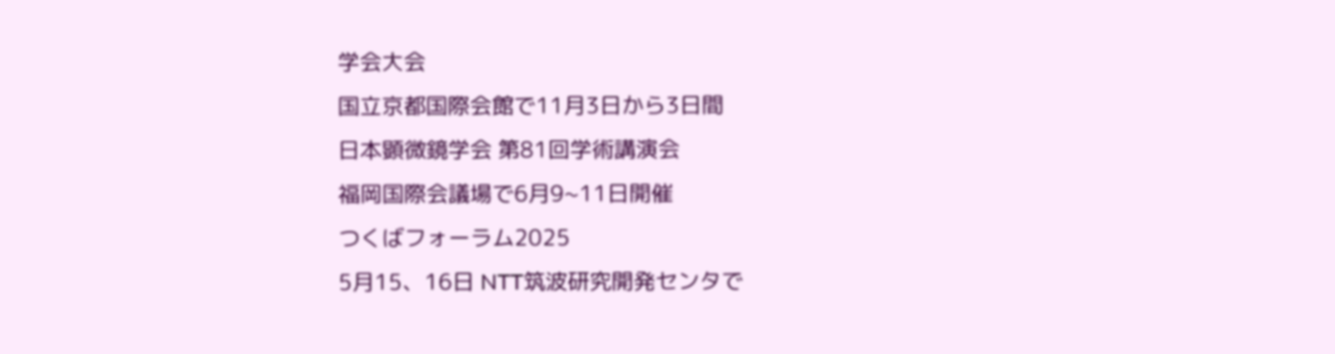学会大会
国立京都国際会館で11月3日から3日間
日本顕微鏡学会 第81回学術講演会
福岡国際会議場で6月9~11日開催
つくばフォーラム2025
5月15、16日 NTT筑波研究開発センタで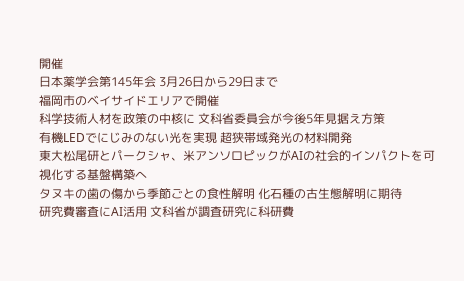開催
日本薬学会第145年会 3月26日から29日まで
福岡市のベイサイドエリアで開催
科学技術人材を政策の中核に 文科省委員会が今後5年見据え方策
有機LEDでにじみのない光を実現 超狭帯域発光の材料開発
東大松尾研とパークシャ、米アンソロピックがAIの社会的インパクトを可視化する基盤構築へ
タヌキの歯の傷から季節ごとの食性解明 化石種の古生態解明に期待
研究費審査にAI活用 文科省が調査研究に科研費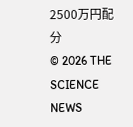2500万円配分
© 2026 THE SCIENCE NEWS